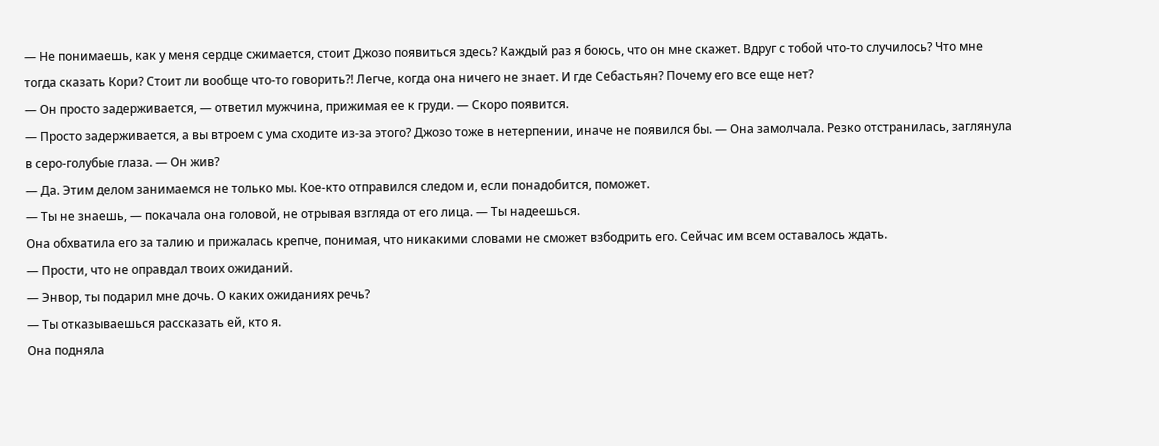— Не понимаешь, как у меня сердце сжимается, стоит Джозо появиться здесь? Каждый раз я боюсь, что он мне скажет. Вдруг с тобой что-то случилось? Что мне тогда сказать Кори? Стоит ли вообще что-то говорить?! Легче, когда она ничего не знает. И где Себастьян? Почему его все еще нет?
— Он просто задерживается, — ответил мужчина, прижимая ее к груди. — Скоро появится.
— Просто задерживается, а вы втроем с ума сходите из-за этого? Джозо тоже в нетерпении, иначе не появился бы. — Она замолчала. Резко отстранилась, заглянула в серо-голубые глаза. — Он жив?
— Да. Этим делом занимаемся не только мы. Кое-кто отправился следом и, если понадобится, поможет.
— Ты не знаешь, — покачала она головой, не отрывая взгляда от его лица. — Ты надеешься.
Она обхватила его за талию и прижалась крепче, понимая, что никакими словами не сможет взбодрить его. Сейчас им всем оставалось ждать.
— Прости, что не оправдал твоих ожиданий.
— Энвор, ты подарил мне дочь. О каких ожиданиях речь?
— Ты отказываешься рассказать ей, кто я.
Она подняла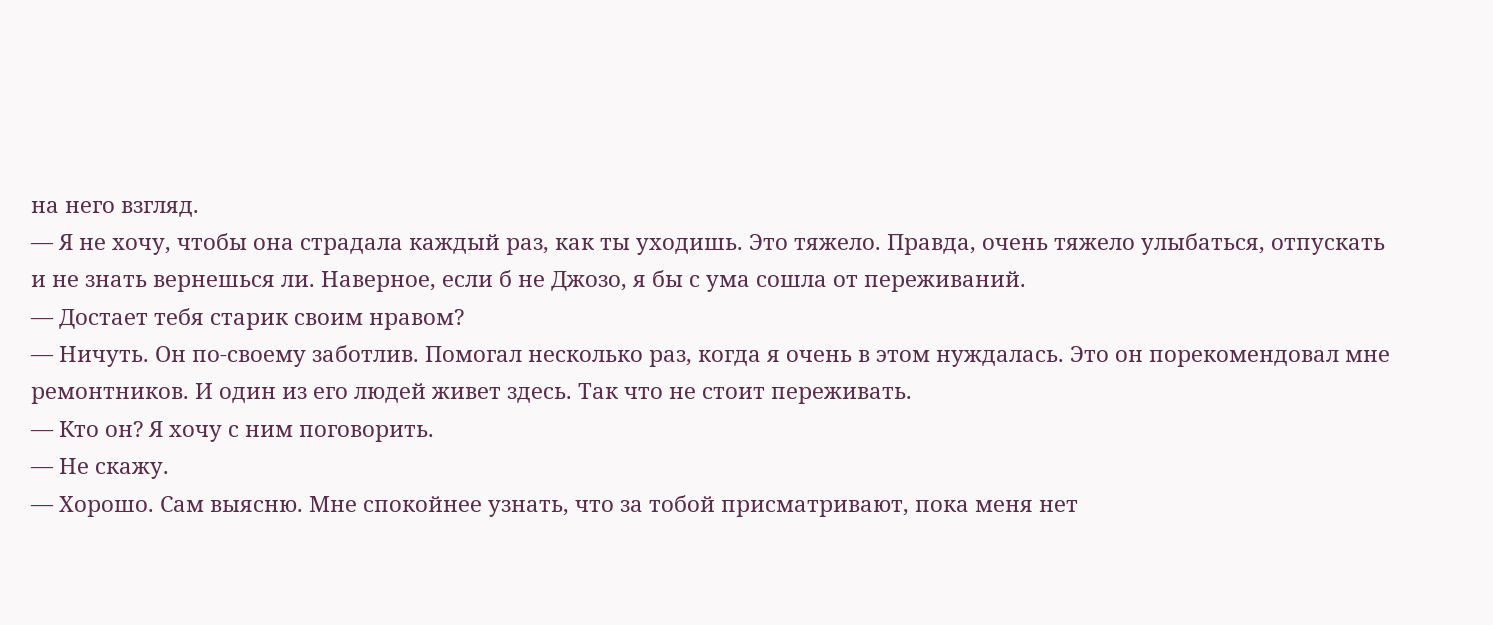на него взгляд.
— Я не хочу, чтобы она страдала каждый раз, как ты уходишь. Это тяжело. Правда, очень тяжело улыбаться, отпускать и не знать вернешься ли. Наверное, если б не Джозо, я бы с ума сошла от переживаний.
— Достает тебя старик своим нравом?
— Ничуть. Он по-своему заботлив. Помогал несколько раз, когда я очень в этом нуждалась. Это он порекомендовал мне ремонтников. И один из его людей живет здесь. Так что не стоит переживать.
— Кто он? Я хочу с ним поговорить.
— Не скажу.
— Хорошо. Сам выясню. Мне спокойнее узнать, что за тобой присматривают, пока меня нет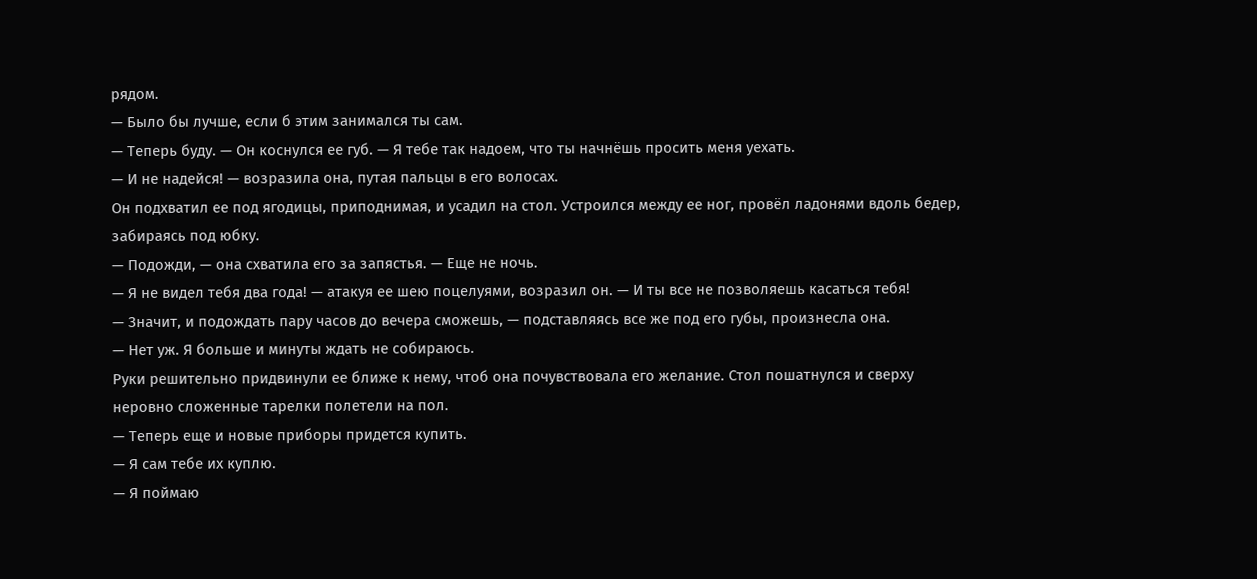рядом.
— Было бы лучше, если б этим занимался ты сам.
— Теперь буду. — Он коснулся ее губ. — Я тебе так надоем, что ты начнёшь просить меня уехать.
— И не надейся! — возразила она, путая пальцы в его волосах.
Он подхватил ее под ягодицы, приподнимая, и усадил на стол. Устроился между ее ног, провёл ладонями вдоль бедер, забираясь под юбку.
— Подожди, — она схватила его за запястья. — Еще не ночь.
— Я не видел тебя два года! — атакуя ее шею поцелуями, возразил он. — И ты все не позволяешь касаться тебя!
— Значит, и подождать пару часов до вечера сможешь, — подставляясь все же под его губы, произнесла она.
— Нет уж. Я больше и минуты ждать не собираюсь.
Руки решительно придвинули ее ближе к нему, чтоб она почувствовала его желание. Стол пошатнулся и сверху неровно сложенные тарелки полетели на пол.
— Теперь еще и новые приборы придется купить.
— Я сам тебе их куплю.
— Я поймаю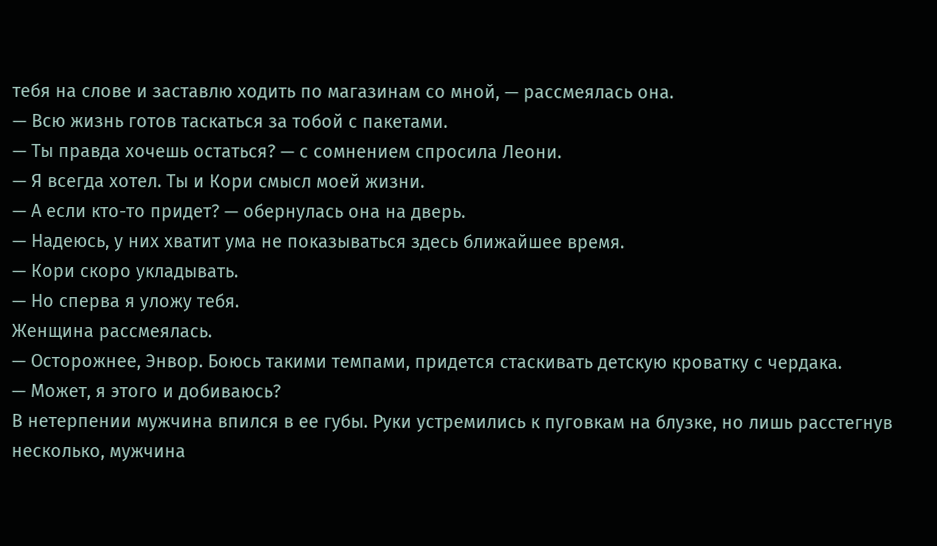тебя на слове и заставлю ходить по магазинам со мной, — рассмеялась она.
— Всю жизнь готов таскаться за тобой с пакетами.
— Ты правда хочешь остаться? — с сомнением спросила Леони.
— Я всегда хотел. Ты и Кори смысл моей жизни.
— А если кто-то придет? — обернулась она на дверь.
— Надеюсь, у них хватит ума не показываться здесь ближайшее время.
— Кори скоро укладывать.
— Но сперва я уложу тебя.
Женщина рассмеялась.
— Осторожнее, Энвор. Боюсь такими темпами, придется стаскивать детскую кроватку с чердака.
— Может, я этого и добиваюсь?
В нетерпении мужчина впился в ее губы. Руки устремились к пуговкам на блузке, но лишь расстегнув несколько, мужчина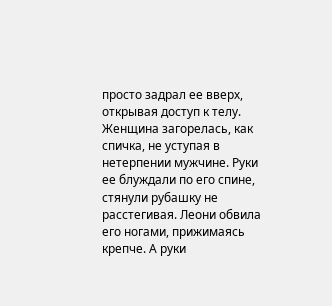просто задрал ее вверх, открывая доступ к телу. Женщина загорелась, как спичка, не уступая в нетерпении мужчине. Руки ее блуждали по его спине, стянули рубашку не расстегивая. Леони обвила его ногами, прижимаясь крепче. А руки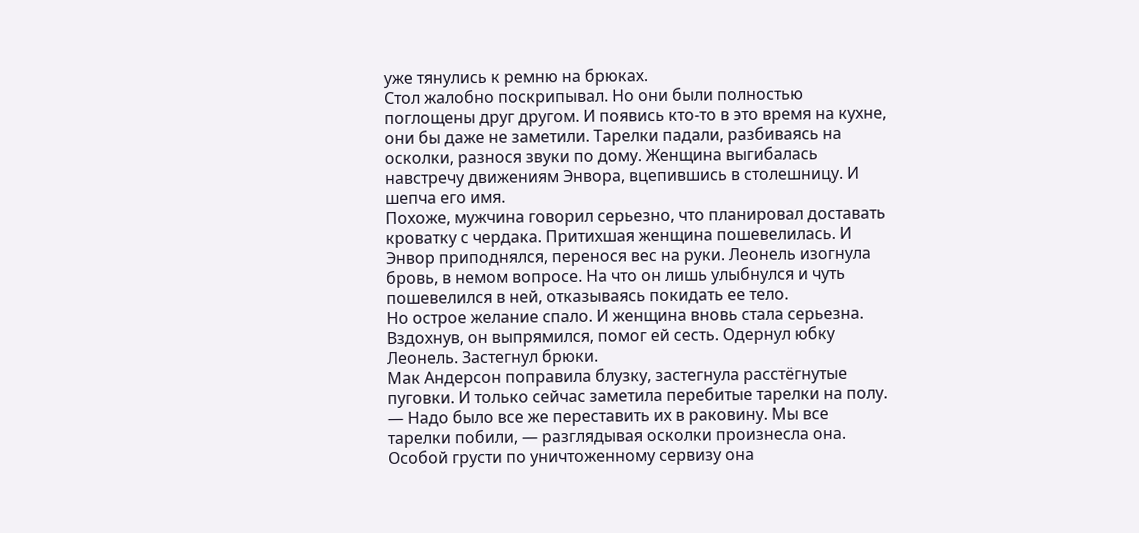уже тянулись к ремню на брюках.
Стол жалобно поскрипывал. Но они были полностью поглощены друг другом. И появись кто-то в это время на кухне, они бы даже не заметили. Тарелки падали, разбиваясь на осколки, разнося звуки по дому. Женщина выгибалась навстречу движениям Энвора, вцепившись в столешницу. И шепча его имя.
Похоже, мужчина говорил серьезно, что планировал доставать кроватку с чердака. Притихшая женщина пошевелилась. И Энвор приподнялся, перенося вес на руки. Леонель изогнула бровь, в немом вопросе. На что он лишь улыбнулся и чуть пошевелился в ней, отказываясь покидать ее тело.
Но острое желание спало. И женщина вновь стала серьезна. Вздохнув, он выпрямился, помог ей сесть. Одернул юбку Леонель. Застегнул брюки.
Мак Андерсон поправила блузку, застегнула расстёгнутые пуговки. И только сейчас заметила перебитые тарелки на полу.
— Надо было все же переставить их в раковину. Мы все тарелки побили, — разглядывая осколки произнесла она. Особой грусти по уничтоженному сервизу она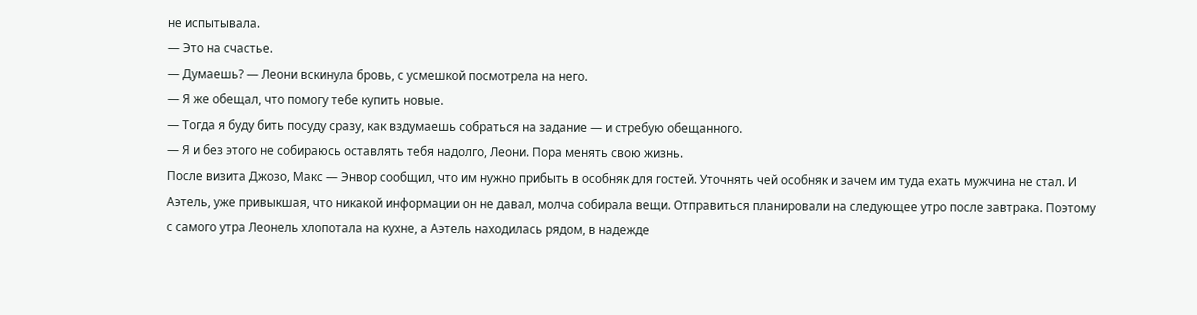не испытывала.
— Это на счастье.
— Думаешь? — Леони вскинула бровь, с усмешкой посмотрела на него.
— Я же обещал, что помогу тебе купить новые.
— Тогда я буду бить посуду сразу, как вздумаешь собраться на задание — и стребую обещанного.
— Я и без этого не собираюсь оставлять тебя надолго, Леони. Пора менять свою жизнь.
После визита Джозо, Макс — Энвор сообщил, что им нужно прибыть в особняк для гостей. Уточнять чей особняк и зачем им туда ехать мужчина не стал. И Аэтель, уже привыкшая, что никакой информации он не давал, молча собирала вещи. Отправиться планировали на следующее утро после завтрака. Поэтому с самого утра Леонель хлопотала на кухне, а Аэтель находилась рядом, в надежде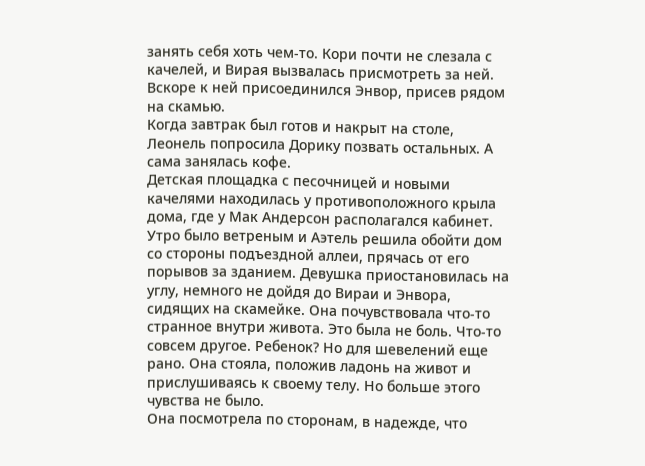занять себя хоть чем-то. Кори почти не слезала с качелей, и Вирая вызвалась присмотреть за ней. Вскоре к ней присоединился Энвор, присев рядом на скамью.
Когда завтрак был готов и накрыт на столе, Леонель попросила Дорику позвать остальных. А сама занялась кофе.
Детская площадка с песочницей и новыми качелями находилась у противоположного крыла дома, где у Мак Андерсон располагался кабинет. Утро было ветреным и Аэтель решила обойти дом со стороны подъездной аллеи, прячась от его порывов за зданием. Девушка приостановилась на углу, немного не дойдя до Вираи и Энвора, сидящих на скамейке. Она почувствовала что-то странное внутри живота. Это была не боль. Что-то совсем другое. Ребенок? Но для шевелений еще рано. Она стояла, положив ладонь на живот и прислушиваясь к своему телу. Но больше этого чувства не было.
Она посмотрела по сторонам, в надежде, что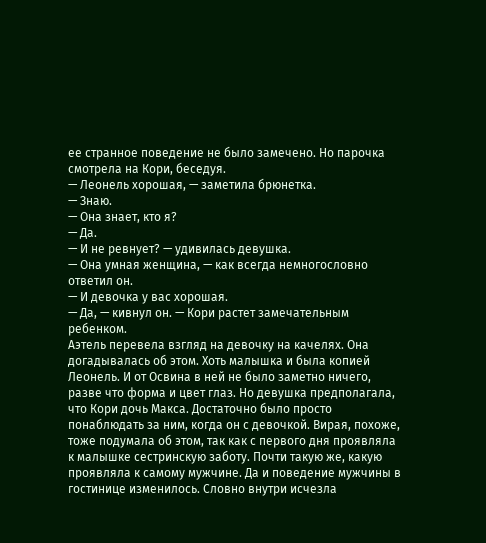ее странное поведение не было замечено. Но парочка смотрела на Кори, беседуя.
— Леонель хорошая, — заметила брюнетка.
— Знаю.
— Она знает, кто я?
— Да.
— И не ревнует? — удивилась девушка.
— Она умная женщина, — как всегда немногословно ответил он.
— И девочка у вас хорошая.
— Да, — кивнул он. — Кори растет замечательным ребенком.
Аэтель перевела взгляд на девочку на качелях. Она догадывалась об этом. Хоть малышка и была копией Леонель. И от Освина в ней не было заметно ничего, разве что форма и цвет глаз. Но девушка предполагала, что Кори дочь Макса. Достаточно было просто понаблюдать за ним, когда он с девочкой. Вирая, похоже, тоже подумала об этом, так как с первого дня проявляла к малышке сестринскую заботу. Почти такую же, какую проявляла к самому мужчине. Да и поведение мужчины в гостинице изменилось. Словно внутри исчезла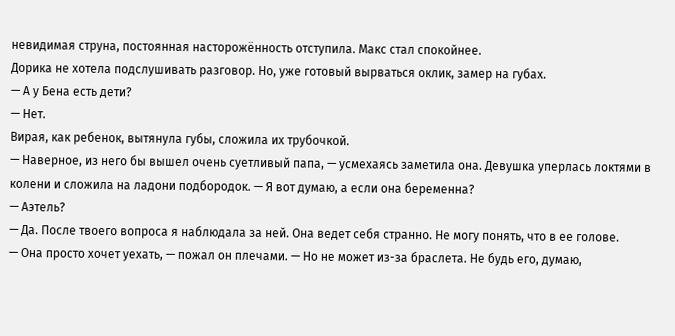невидимая струна, постоянная насторожённость отступила. Макс стал спокойнее.
Дорика не хотела подслушивать разговор. Но, уже готовый вырваться оклик, замер на губах.
— А у Бена есть дети?
— Нет.
Вирая, как ребенок, вытянула губы, сложила их трубочкой.
— Наверное, из него бы вышел очень суетливый папа, — усмехаясь заметила она. Девушка уперлась локтями в колени и сложила на ладони подбородок. — Я вот думаю, а если она беременна?
— Аэтель?
— Да. После твоего вопроса я наблюдала за ней. Она ведет себя странно. Не могу понять, что в ее голове.
— Она просто хочет уехать, — пожал он плечами. — Но не может из-за браслета. Не будь его, думаю,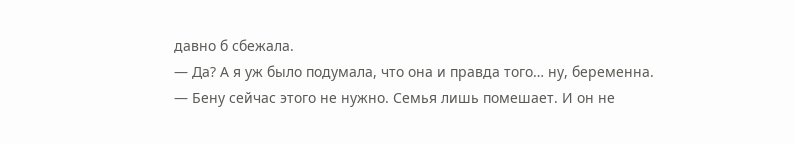давно б сбежала.
— Да? А я уж было подумала, что она и правда того… ну, беременна.
— Бену сейчас этого не нужно. Семья лишь помешает. И он не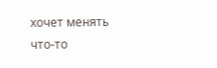хочет менять что-то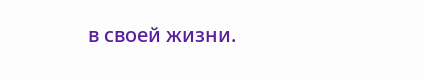в своей жизни.